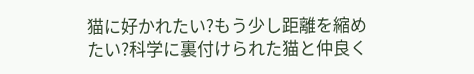猫に好かれたい?もう少し距離を縮めたい?科学に裏付けられた猫と仲良く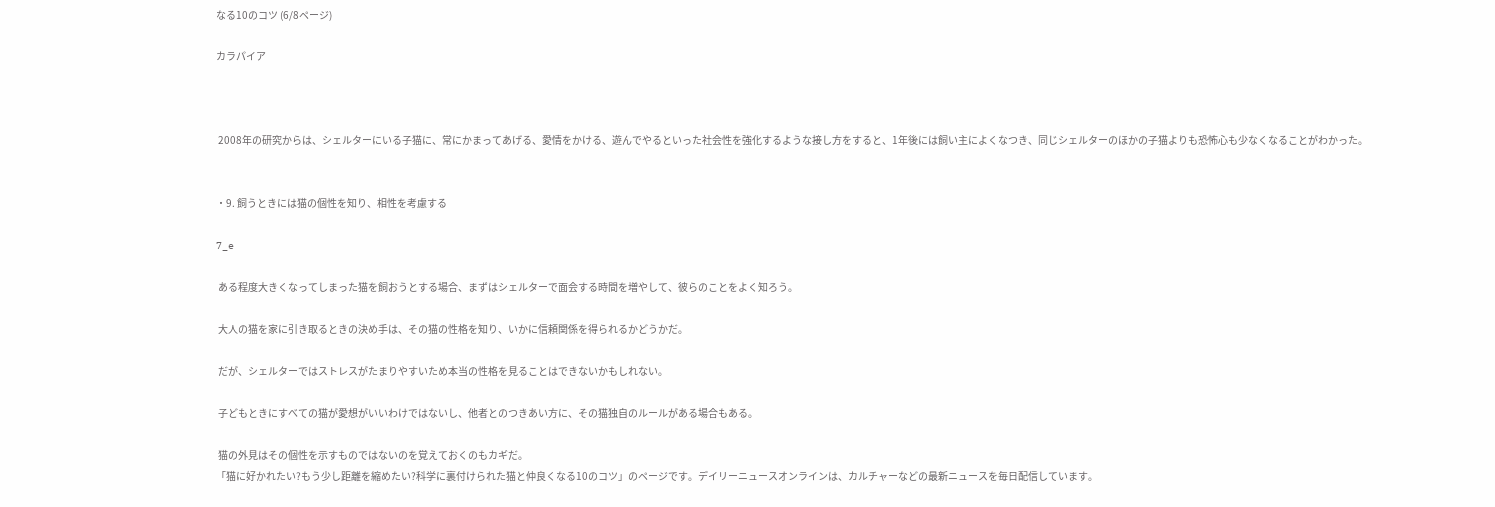なる10のコツ (6/8ページ)

カラパイア



 2008年の研究からは、シェルターにいる子猫に、常にかまってあげる、愛情をかける、遊んでやるといった社会性を強化するような接し方をすると、1年後には飼い主によくなつき、同じシェルターのほかの子猫よりも恐怖心も少なくなることがわかった。


・9. 飼うときには猫の個性を知り、相性を考慮する

7_e

 ある程度大きくなってしまった猫を飼おうとする場合、まずはシェルターで面会する時間を増やして、彼らのことをよく知ろう。

 大人の猫を家に引き取るときの決め手は、その猫の性格を知り、いかに信頼関係を得られるかどうかだ。

 だが、シェルターではストレスがたまりやすいため本当の性格を見ることはできないかもしれない。

 子どもときにすべての猫が愛想がいいわけではないし、他者とのつきあい方に、その猫独自のルールがある場合もある。

 猫の外見はその個性を示すものではないのを覚えておくのもカギだ。
「猫に好かれたい?もう少し距離を縮めたい?科学に裏付けられた猫と仲良くなる10のコツ」のページです。デイリーニュースオンラインは、カルチャーなどの最新ニュースを毎日配信しています。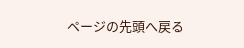ページの先頭へ戻る